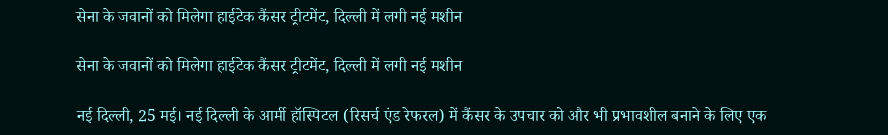सेना के जवानों को मिलेगा हाईटेक कैंसर ट्रीटमेंट, दिल्ली में लगी नई मशीन

सेना के जवानों को मिलेगा हाईटेक कैंसर ट्रीटमेंट, दिल्ली में लगी नई मशीन

नई दिल्ली, 25 मई। नई दिल्ली के आर्मी हॉस्पिटल (रिसर्च एंड रेफरल) में कैंसर के उपचार को और भी प्रभावशील बनाने के लिए एक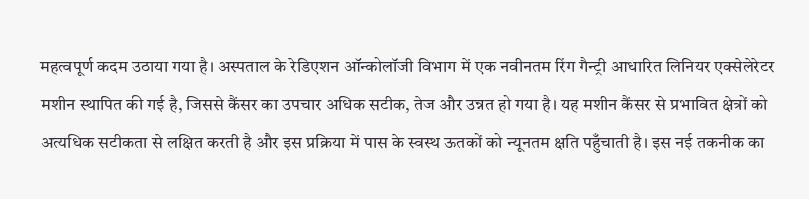महत्वपूर्ण कदम उठाया गया है। अस्पताल के रेडिएशन ऑन्कोलॉजी विभाग में एक नवीनतम रिंग गैन्ट्री आधारित लिनियर एक्सेलेरेटर मशीन स्थापित की गई है, जिससे कैंसर का उपचार अधिक सटीक, तेज और उन्नत हो गया है। यह मशीन कैंसर से प्रभावित क्षेत्रों को अत्यधिक सटीकता से लक्षित करती है और इस प्रक्रिया में पास के स्वस्थ ऊतकों को न्यूनतम क्षति पहुँचाती है। इस नई तकनीक का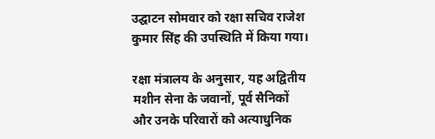उद्घाटन सोमवार को रक्षा सचिव राजेश कुमार सिंह की उपस्थिति में किया गया।

रक्षा मंत्रालय के अनुसार, यह अद्वितीय मशीन सेना के जवानों, पूर्व सैनिकों और उनके परिवारों को अत्याधुनिक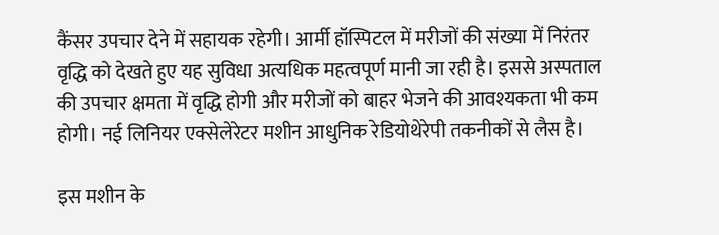कैंसर उपचार देने में सहायक रहेगी। आर्मी हॉस्पिटल में मरीजों की संख्या में निरंतर वृद्धि को देखते हुए यह सुविधा अत्यधिक महत्वपूर्ण मानी जा रही है। इससे अस्पताल की उपचार क्षमता में वृद्धि होगी और मरीजों को बाहर भेजने की आवश्यकता भी कम होगी। नई लिनियर एक्सेलेरेटर मशीन आधुनिक रेडियोथेरेपी तकनीकों से लैस है।

इस मशीन के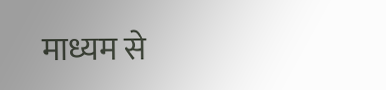माध्यम से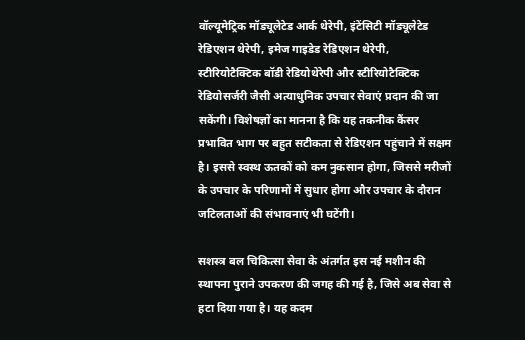वॉल्यूमेट्रिक मॉड्यूलेटेड आर्क थेरेपी, इंटेंसिटी मॉड्यूलेटेड रेडिएशन थेरेपी, इमेज गाइडेड रेडिएशन थेरेपी, स्टीरियोटैक्टिक बॉडी रेडियोथेरेपी और स्टीरियोटैक्टिक रेडियोसर्जरी जैसी अत्याधुनिक उपचार सेवाएं प्रदान की जा सकेंगी। विशेषज्ञों का मानना है कि यह तकनीक कैंसर प्रभावित भाग पर बहुत सटीकता से रेडिएशन पहुंचाने में सक्षम है। इससे स्वस्थ ऊतकों को कम नुकसान होगा, जिससे मरीजों के उपचार के परिणामों में सुधार होगा और उपचार के दौरान जटिलताओं की संभावनाएं भी घटेंगी।

सशस्त्र बल चिकित्सा सेवा के अंतर्गत इस नई मशीन की स्थापना पुराने उपकरण की जगह की गई है, जिसे अब सेवा से हटा दिया गया है। यह कदम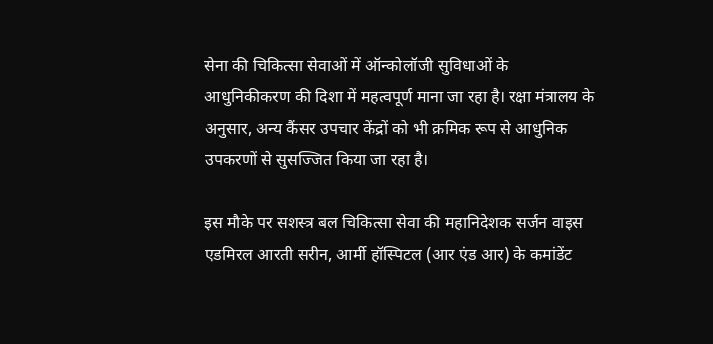सेना की चिकित्सा सेवाओं में ऑन्कोलॉजी सुविधाओं के आधुनिकीकरण की दिशा में महत्वपूर्ण माना जा रहा है। रक्षा मंत्रालय के अनुसार, अन्य कैंसर उपचार केंद्रों को भी क्रमिक रूप से आधुनिक उपकरणों से सुसज्जित किया जा रहा है।

इस मौके पर सशस्त्र बल चिकित्सा सेवा की महानिदेशक सर्जन वाइस एडमिरल आरती सरीन, आर्मी हॉस्पिटल (आर एंड आर) के कमांडेंट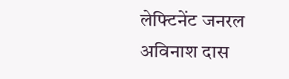लेफ्टिनेंट जनरल अविनाश दास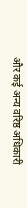और कई अन्य वरिष्ठ अधिकारी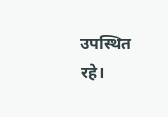उपस्थित रहे।